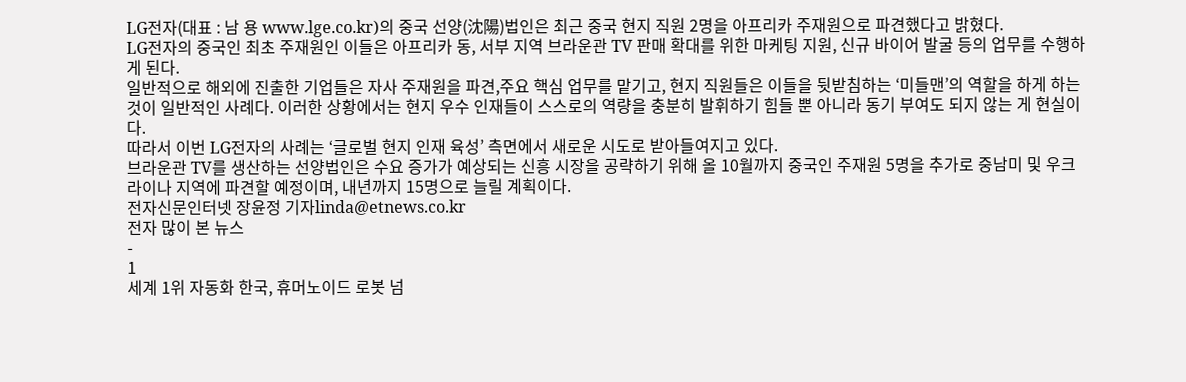LG전자(대표 : 남 용 www.lge.co.kr)의 중국 선양(沈陽)법인은 최근 중국 현지 직원 2명을 아프리카 주재원으로 파견했다고 밝혔다.
LG전자의 중국인 최초 주재원인 이들은 아프리카 동, 서부 지역 브라운관 TV 판매 확대를 위한 마케팅 지원, 신규 바이어 발굴 등의 업무를 수행하게 된다.
일반적으로 해외에 진출한 기업들은 자사 주재원을 파견,주요 핵심 업무를 맡기고, 현지 직원들은 이들을 뒷받침하는 ‘미들맨’의 역할을 하게 하는 것이 일반적인 사례다. 이러한 상황에서는 현지 우수 인재들이 스스로의 역량을 충분히 발휘하기 힘들 뿐 아니라 동기 부여도 되지 않는 게 현실이다.
따라서 이번 LG전자의 사례는 ‘글로벌 현지 인재 육성’ 측면에서 새로운 시도로 받아들여지고 있다.
브라운관 TV를 생산하는 선양법인은 수요 증가가 예상되는 신흥 시장을 공략하기 위해 올 10월까지 중국인 주재원 5명을 추가로 중남미 및 우크라이나 지역에 파견할 예정이며, 내년까지 15명으로 늘릴 계획이다.
전자신문인터넷 장윤정 기자linda@etnews.co.kr
전자 많이 본 뉴스
-
1
세계 1위 자동화 한국, 휴머노이드 로봇 넘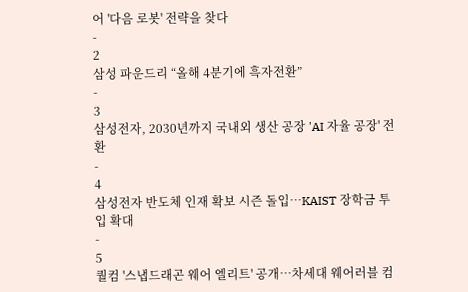어 '다음 로봇' 전략을 찾다
-
2
삼성 파운드리 “올해 4분기에 흑자전환”
-
3
삼성전자, 2030년까지 국내외 생산 공장 'AI 자율 공장' 전환
-
4
삼성전자 반도체 인재 확보 시즌 돌입…KAIST 장학금 투입 확대
-
5
퀄컴 '스냅드래곤 웨어 엘리트' 공개…차세대 웨어러블 컴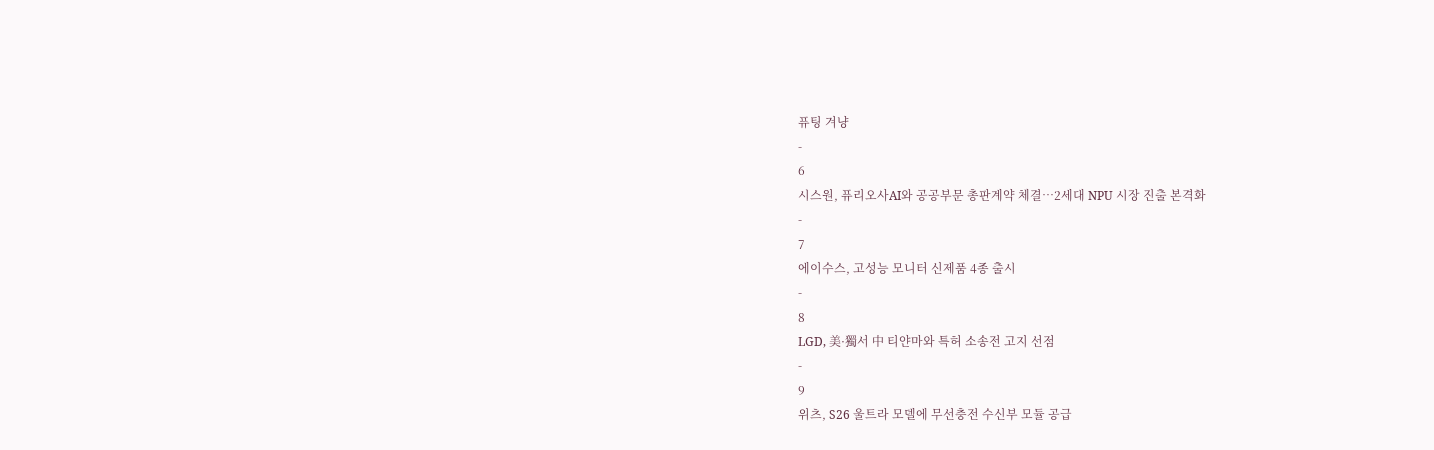퓨팅 겨냥
-
6
시스원, 퓨리오사AI와 공공부문 총판계약 체결…2세대 NPU 시장 진출 본격화
-
7
에이수스, 고성능 모니터 신제품 4종 출시
-
8
LGD, 美·獨서 中 티얀마와 특허 소송전 고지 선점
-
9
위츠, S26 울트라 모델에 무선충전 수신부 모듈 공급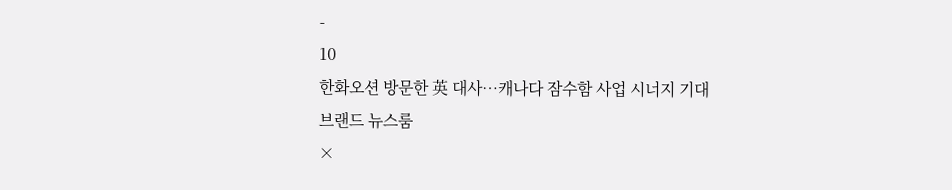-
10
한화오션 방문한 英 대사…캐나다 잠수함 사업 시너지 기대
브랜드 뉴스룸
×